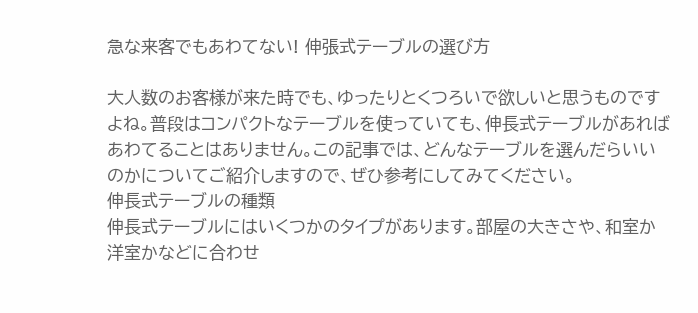急な来客でもあわてない! 伸張式テーブルの選び方

大人数のお客様が来た時でも、ゆったりとくつろいで欲しいと思うものですよね。普段はコンパクトなテーブルを使っていても、伸長式テーブルがあればあわてることはありません。この記事では、どんなテーブルを選んだらいいのかについてご紹介しますので、ぜひ参考にしてみてください。
伸長式テーブルの種類
伸長式テーブルにはいくつかのタイプがあります。部屋の大きさや、和室か洋室かなどに合わせ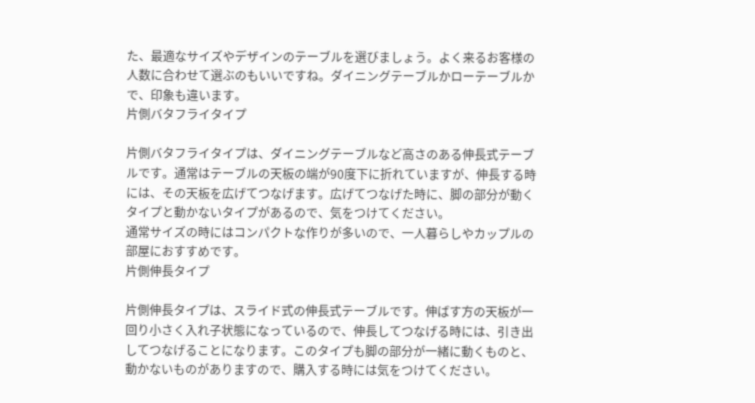た、最適なサイズやデザインのテーブルを選びましょう。よく来るお客様の人数に合わせて選ぶのもいいですね。ダイニングテーブルかローテーブルかで、印象も違います。
片側バタフライタイプ

片側バタフライタイプは、ダイニングテーブルなど高さのある伸長式テーブルです。通常はテーブルの天板の端が90度下に折れていますが、伸長する時には、その天板を広げてつなげます。広げてつなげた時に、脚の部分が動くタイプと動かないタイプがあるので、気をつけてください。
通常サイズの時にはコンパクトな作りが多いので、一人暮らしやカップルの部屋におすすめです。
片側伸長タイプ

片側伸長タイプは、スライド式の伸長式テーブルです。伸ばす方の天板が一回り小さく入れ子状態になっているので、伸長してつなげる時には、引き出してつなげることになります。このタイプも脚の部分が一緒に動くものと、動かないものがありますので、購入する時には気をつけてください。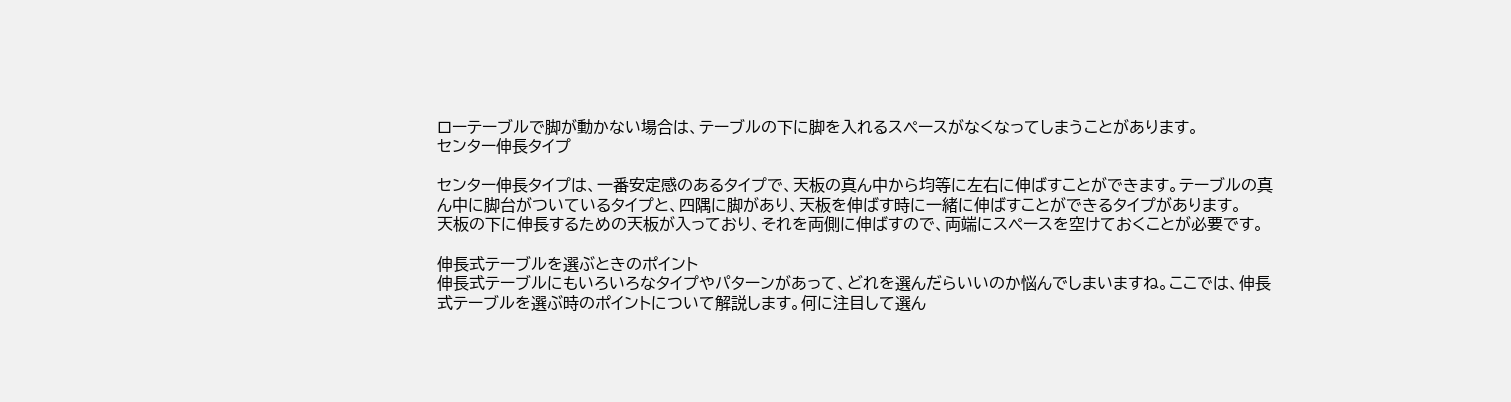ローテーブルで脚が動かない場合は、テーブルの下に脚を入れるスペースがなくなってしまうことがあります。
センター伸長タイプ

センター伸長タイプは、一番安定感のあるタイプで、天板の真ん中から均等に左右に伸ばすことができます。テーブルの真ん中に脚台がついているタイプと、四隅に脚があり、天板を伸ばす時に一緒に伸ばすことができるタイプがあります。
天板の下に伸長するための天板が入っており、それを両側に伸ばすので、両端にスペースを空けておくことが必要です。

伸長式テーブルを選ぶときのポイント
伸長式テーブルにもいろいろなタイプやパターンがあって、どれを選んだらいいのか悩んでしまいますね。ここでは、伸長式テーブルを選ぶ時のポイントについて解説します。何に注目して選ん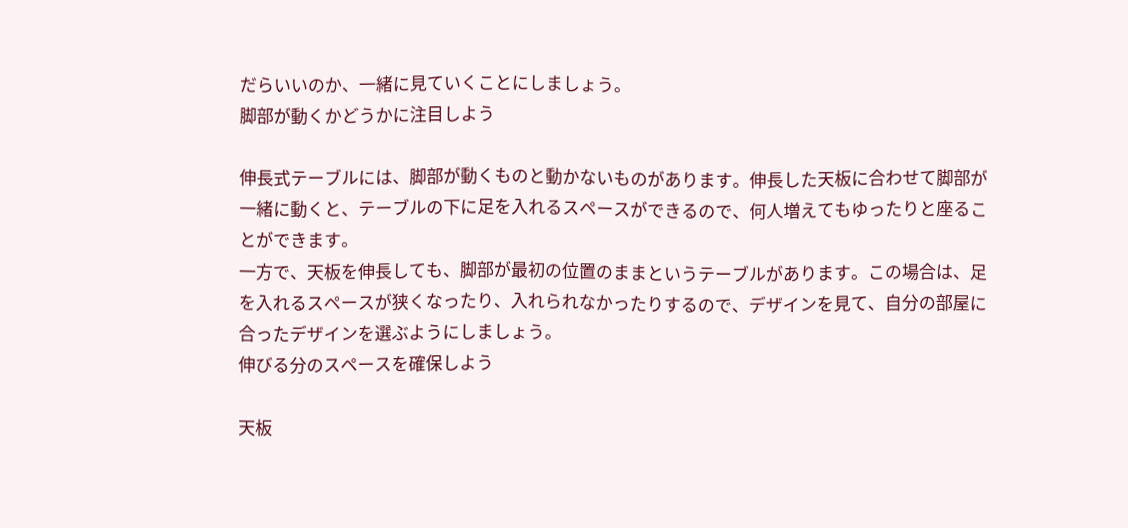だらいいのか、一緒に見ていくことにしましょう。
脚部が動くかどうかに注目しよう

伸長式テーブルには、脚部が動くものと動かないものがあります。伸長した天板に合わせて脚部が一緒に動くと、テーブルの下に足を入れるスペースができるので、何人増えてもゆったりと座ることができます。
一方で、天板を伸長しても、脚部が最初の位置のままというテーブルがあります。この場合は、足を入れるスペースが狭くなったり、入れられなかったりするので、デザインを見て、自分の部屋に合ったデザインを選ぶようにしましょう。
伸びる分のスペースを確保しよう

天板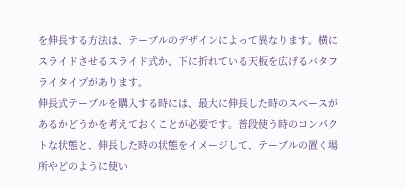を伸長する方法は、テーブルのデザインによって異なります。横にスライドさせるスライド式か、下に折れている天板を広げるバタフライタイプがあります。
伸長式テーブルを購入する時には、最大に伸長した時のスペースがあるかどうかを考えておくことが必要です。普段使う時のコンパクトな状態と、伸長した時の状態をイメージして、テーブルの置く場所やどのように使い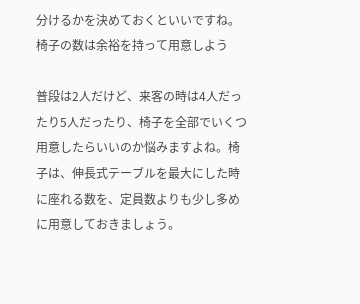分けるかを決めておくといいですね。
椅子の数は余裕を持って用意しよう

普段は2人だけど、来客の時は4人だったり5人だったり、椅子を全部でいくつ用意したらいいのか悩みますよね。椅子は、伸長式テーブルを最大にした時に座れる数を、定員数よりも少し多めに用意しておきましょう。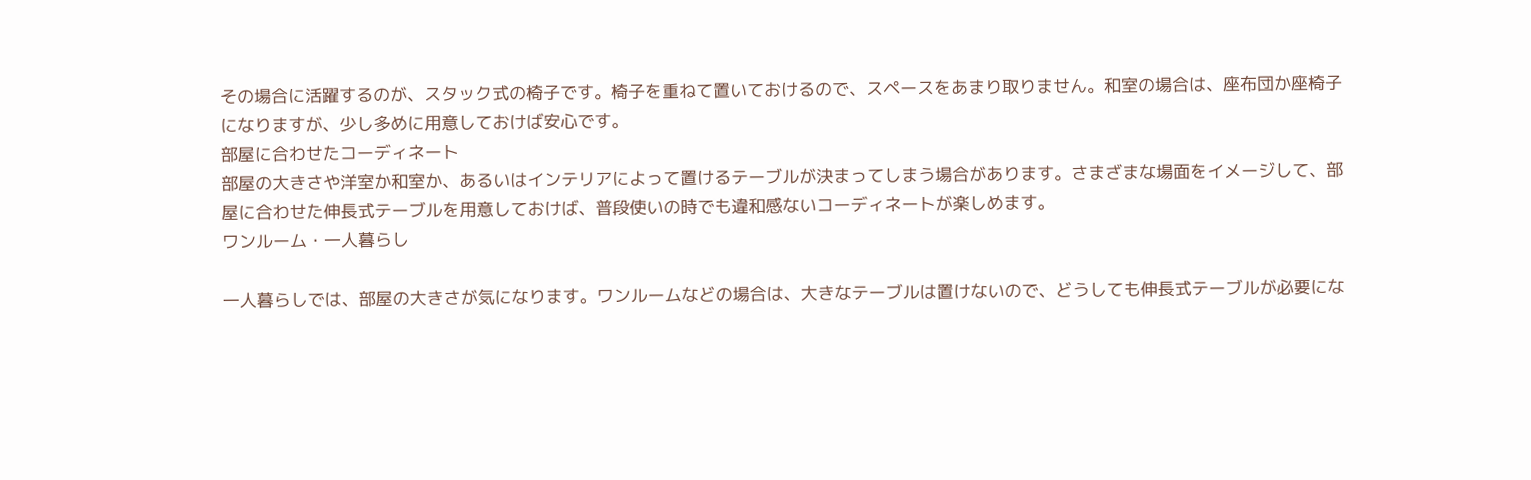その場合に活躍するのが、スタック式の椅子です。椅子を重ねて置いておけるので、スペースをあまり取りません。和室の場合は、座布団か座椅子になりますが、少し多めに用意しておけば安心です。
部屋に合わせたコーディネート
部屋の大きさや洋室か和室か、あるいはインテリアによって置けるテーブルが決まってしまう場合があります。さまざまな場面をイメージして、部屋に合わせた伸長式テーブルを用意しておけば、普段使いの時でも違和感ないコーディネートが楽しめます。
ワンルーム・一人暮らし

一人暮らしでは、部屋の大きさが気になります。ワンルームなどの場合は、大きなテーブルは置けないので、どうしても伸長式テーブルが必要にな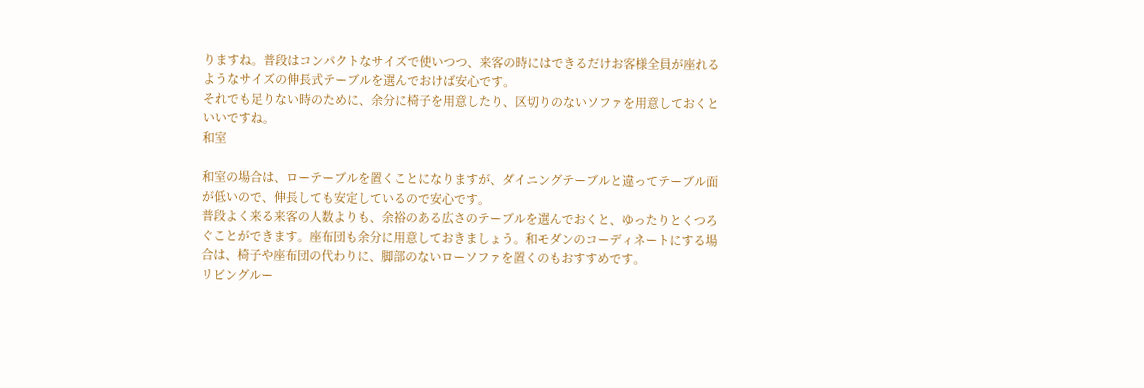りますね。普段はコンパクトなサイズで使いつつ、来客の時にはできるだけお客様全員が座れるようなサイズの伸長式テーブルを選んでおけば安心です。
それでも足りない時のために、余分に椅子を用意したり、区切りのないソファを用意しておくといいですね。
和室

和室の場合は、ローテーブルを置くことになりますが、ダイニングテーブルと違ってテーブル面が低いので、伸長しても安定しているので安心です。
普段よく来る来客の人数よりも、余裕のある広さのテーブルを選んでおくと、ゆったりとくつろぐことができます。座布団も余分に用意しておきましょう。和モダンのコーディネートにする場合は、椅子や座布団の代わりに、脚部のないローソファを置くのもおすすめです。
リビングルー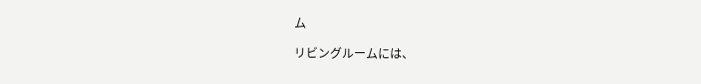ム

リビングルームには、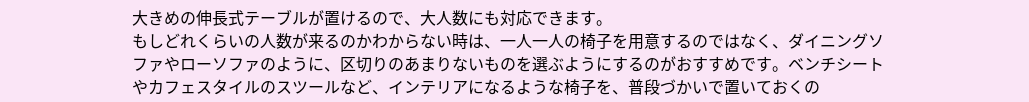大きめの伸長式テーブルが置けるので、大人数にも対応できます。
もしどれくらいの人数が来るのかわからない時は、一人一人の椅子を用意するのではなく、ダイニングソファやローソファのように、区切りのあまりないものを選ぶようにするのがおすすめです。ベンチシートやカフェスタイルのスツールなど、インテリアになるような椅子を、普段づかいで置いておくの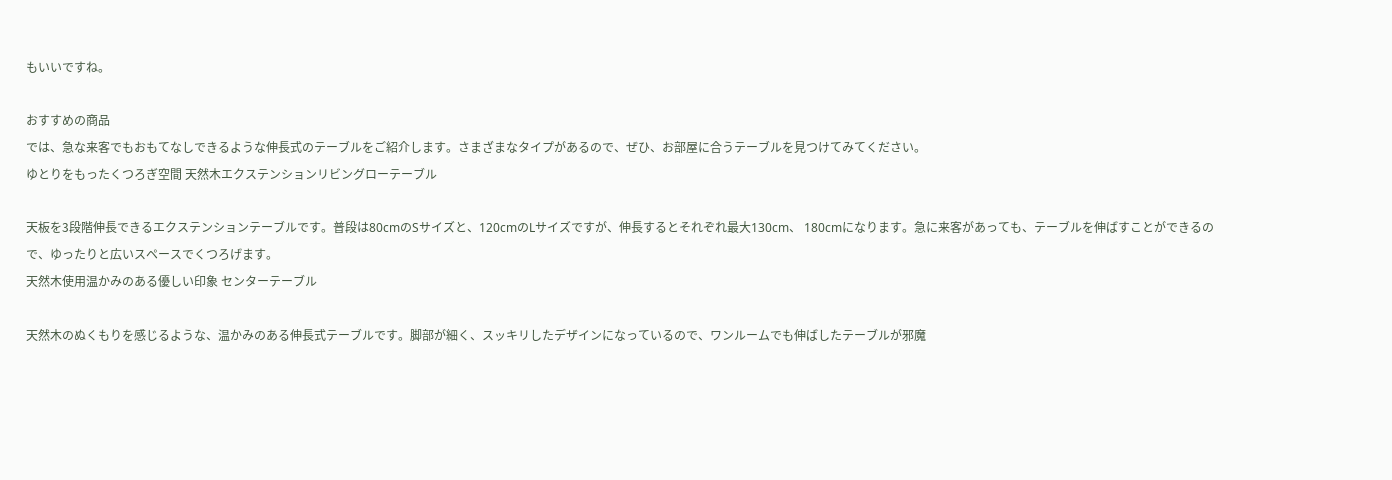もいいですね。

おすすめの商品
では、急な来客でもおもてなしできるような伸長式のテーブルをご紹介します。さまざまなタイプがあるので、ぜひ、お部屋に合うテーブルを見つけてみてください。
ゆとりをもったくつろぎ空間 天然木エクステンションリビングローテーブル

天板を3段階伸長できるエクステンションテーブルです。普段は80cmのSサイズと、120cmのLサイズですが、伸長するとそれぞれ最大130cm、 180cmになります。急に来客があっても、テーブルを伸ばすことができるので、ゆったりと広いスペースでくつろげます。
天然木使用温かみのある優しい印象 センターテーブル

天然木のぬくもりを感じるような、温かみのある伸長式テーブルです。脚部が細く、スッキリしたデザインになっているので、ワンルームでも伸ばしたテーブルが邪魔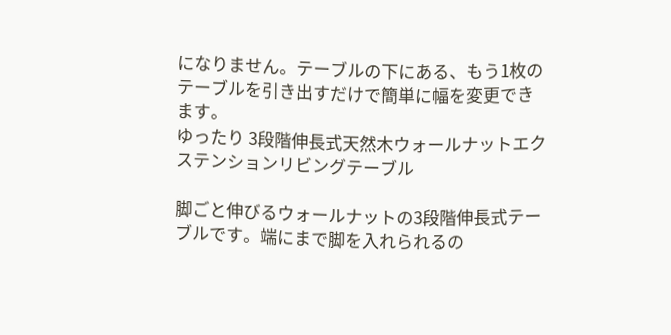になりません。テーブルの下にある、もう1枚のテーブルを引き出すだけで簡単に幅を変更できます。
ゆったり 3段階伸長式天然木ウォールナットエクステンションリビングテーブル

脚ごと伸びるウォールナットの3段階伸長式テーブルです。端にまで脚を入れられるの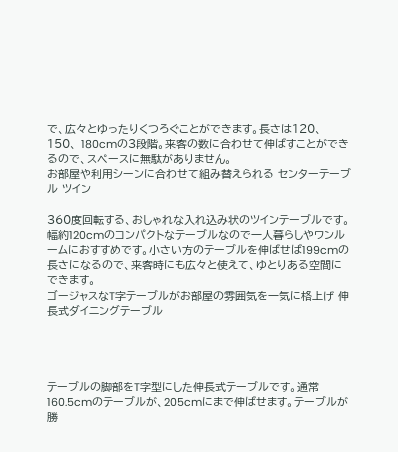で、広々とゆったりくつろぐことができます。長さは120、 150、 180cmの3段階。来客の数に合わせて伸ばすことができるので、スペースに無駄がありません。
お部屋や利用シーンに合わせて組み替えられる センターテーブル ツイン

360度回転する、おしゃれな入れ込み状のツインテーブルです。幅約120cmのコンパクトなテーブルなので一人暮らしやワンルームにおすすめです。小さい方のテーブルを伸ばせば199cmの長さになるので、来客時にも広々と使えて、ゆとりある空間にできます。
ゴージャスなT字テーブルがお部屋の雰囲気を一気に格上げ 伸長式ダイニングテーブル




テーブルの脚部をT字型にした伸長式テーブルです。通常160.5cmのテーブルが、205cmにまで伸ばせます。テーブルが勝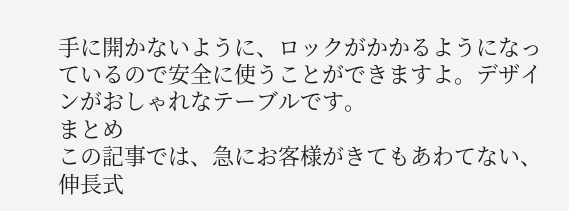手に開かないように、ロックがかかるようになっているので安全に使うことができますよ。デザインがおしゃれなテーブルです。
まとめ
この記事では、急にお客様がきてもあわてない、伸長式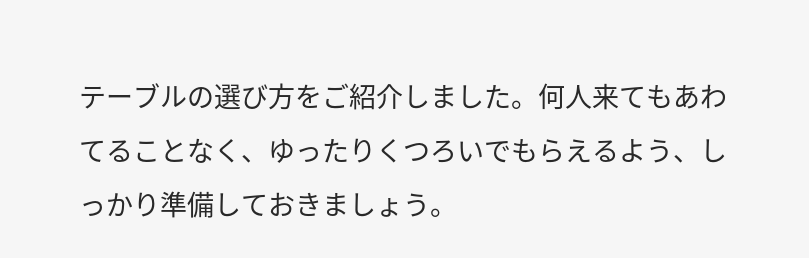テーブルの選び方をご紹介しました。何人来てもあわてることなく、ゆったりくつろいでもらえるよう、しっかり準備しておきましょう。